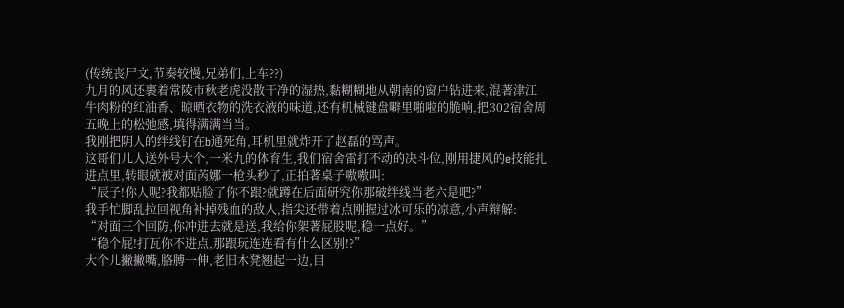(传统丧尸文,节奏较慢,兄弟们,上车??)
九月的风还裹着常陵市秋老虎没散干净的湿热,黏糊糊地从朝南的窗户钻进来,混著津江牛肉粉的红油香、晾晒衣物的洗衣液的味道,还有机械键盘噼里啪啦的脆响,把302宿舍周五晚上的松弛感,填得满满当当。
我刚把阴人的绊线钉在b通死角,耳机里就炸开了赵磊的骂声。
这哥们儿人送外号大个,一米九的体育生,我们宿舍雷打不动的决斗位,刚用捷风的e技能扎进点里,转眼就被对面芮娜一枪头秒了,正拍著桌子嗷嗷叫:
“辰子!你人呢?我都贴脸了你不跟?就蹲在后面研究你那破绊线当老六是吧?”
我手忙脚乱拉回视角补掉残血的敌人,指尖还带着点刚握过冰可乐的凉意,小声辩解:
“对面三个回防,你冲进去就是送,我给你架著屁股呢,稳一点好。”
“稳个屁!打瓦你不进点,那跟玩连连看有什么区别!?”
大个儿撇撇嘴,胳膊一伸,老旧木凳翘起一边,目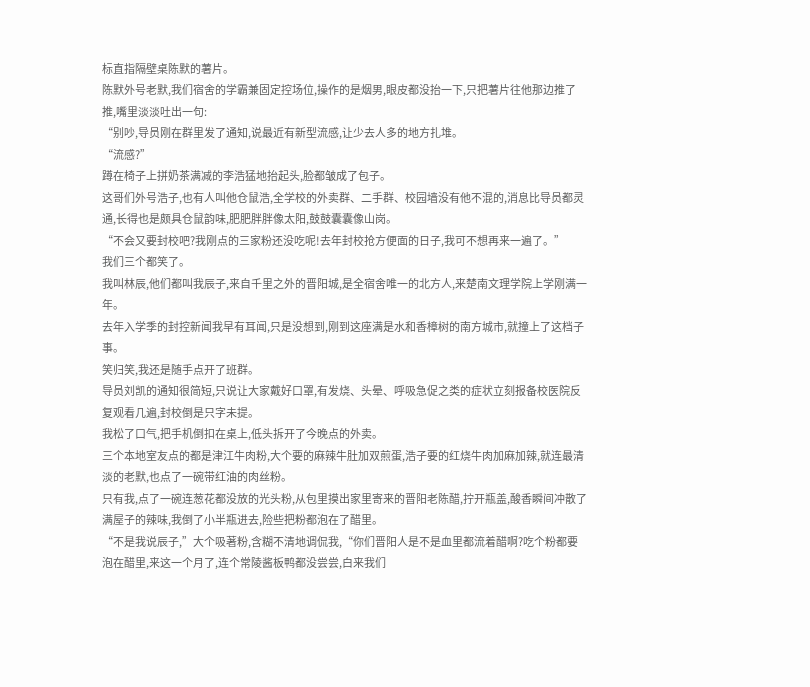标直指隔壁桌陈默的薯片。
陈默外号老默,我们宿舍的学霸兼固定控场位,操作的是烟男,眼皮都没抬一下,只把薯片往他那边推了推,嘴里淡淡吐出一句:
“别吵,导员刚在群里发了通知,说最近有新型流感,让少去人多的地方扎堆。
“流感?”
蹲在椅子上拼奶茶满减的李浩猛地抬起头,脸都皱成了包子。
这哥们外号浩子,也有人叫他仓鼠浩,全学校的外卖群、二手群、校园墙没有他不混的,消息比导员都灵通,长得也是颇具仓鼠韵味,肥肥胖胖像太阳,鼓鼓囊囊像山岗。
“不会又要封校吧?我刚点的三家粉还没吃呢!去年封校抢方便面的日子,我可不想再来一遍了。”
我们三个都笑了。
我叫林辰,他们都叫我辰子,来自千里之外的晋阳城,是全宿舍唯一的北方人,来楚南文理学院上学刚满一年。
去年入学季的封控新闻我早有耳闻,只是没想到,刚到这座满是水和香樟树的南方城市,就撞上了这档子事。
笑归笑,我还是随手点开了班群。
导员刘凯的通知很简短,只说让大家戴好口罩,有发烧、头晕、呼吸急促之类的症状立刻报备校医院反复观看几遍,封校倒是只字未提。
我松了口气,把手机倒扣在桌上,低头拆开了今晚点的外卖。
三个本地室友点的都是津江牛肉粉,大个要的麻辣牛肚加双煎蛋,浩子要的红烧牛肉加麻加辣,就连最清淡的老默,也点了一碗带红油的肉丝粉。
只有我,点了一碗连葱花都没放的光头粉,从包里摸出家里寄来的晋阳老陈醋,拧开瓶盖,酸香瞬间冲散了满屋子的辣味,我倒了小半瓶进去,险些把粉都泡在了醋里。
“不是我说辰子,”大个吸著粉,含糊不清地调侃我,“你们晋阳人是不是血里都流着醋啊?吃个粉都要泡在醋里,来这一个月了,连个常陵酱板鸭都没尝尝,白来我们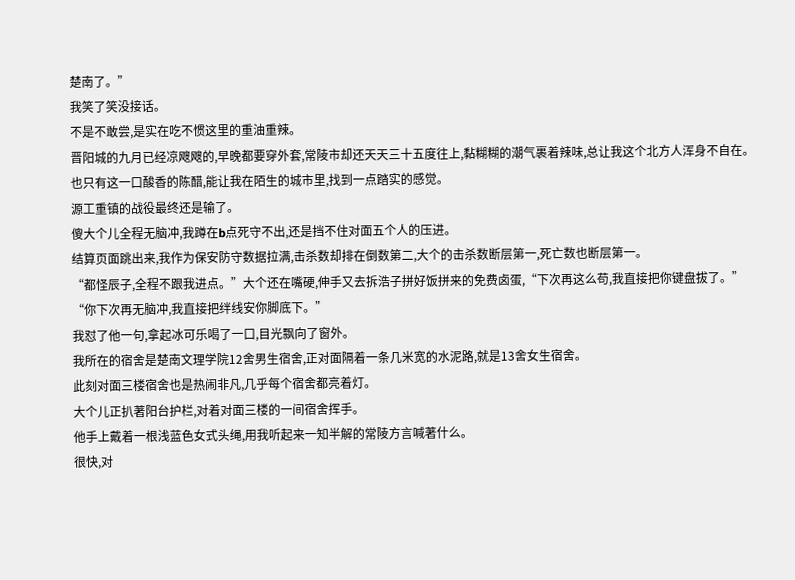楚南了。”
我笑了笑没接话。
不是不敢尝,是实在吃不惯这里的重油重辣。
晋阳城的九月已经凉飕飕的,早晚都要穿外套,常陵市却还天天三十五度往上,黏糊糊的潮气裹着辣味,总让我这个北方人浑身不自在。
也只有这一口酸香的陈醋,能让我在陌生的城市里,找到一点踏实的感觉。
源工重镇的战役最终还是输了。
傻大个儿全程无脑冲,我蹲在b点死守不出,还是挡不住对面五个人的压进。
结算页面跳出来,我作为保安防守数据拉满,击杀数却排在倒数第二,大个的击杀数断层第一,死亡数也断层第一。
“都怪辰子,全程不跟我进点。”大个还在嘴硬,伸手又去拆浩子拼好饭拼来的免费卤蛋,“下次再这么苟,我直接把你键盘拔了。”
“你下次再无脑冲,我直接把绊线安你脚底下。”
我怼了他一句,拿起冰可乐喝了一口,目光飘向了窗外。
我所在的宿舍是楚南文理学院12舍男生宿舍,正对面隔着一条几米宽的水泥路,就是13舍女生宿舍。
此刻对面三楼宿舍也是热闹非凡,几乎每个宿舍都亮着灯。
大个儿正扒著阳台护栏,对着对面三楼的一间宿舍挥手。
他手上戴着一根浅蓝色女式头绳,用我听起来一知半解的常陵方言喊著什么。
很快,对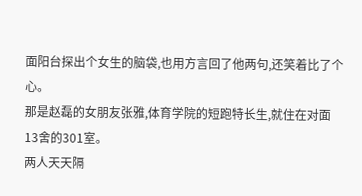面阳台探出个女生的脑袋,也用方言回了他两句,还笑着比了个心。
那是赵磊的女朋友张雅,体育学院的短跑特长生,就住在对面13舍的301室。
两人天天隔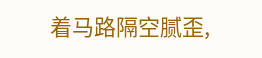着马路隔空腻歪,